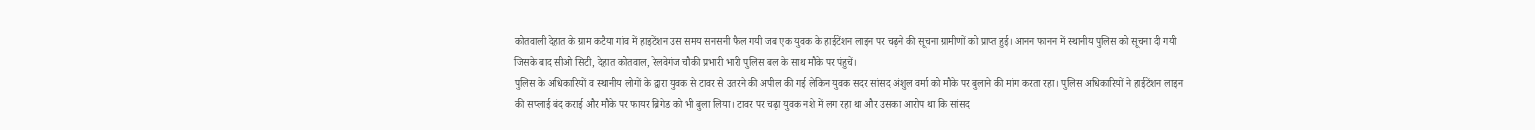कोतवाली देहात के ग्राम कटैया गांव में हाइटेंशन उस समय सनसनी फैल गयी जब एक युवक के हाईटेंशन लाइन पर चढ़ने की सूचना ग्रामीणों को प्राप्त हुई। आनन फानन में स्थानीय पुलिस को सूचना दी गयी जिसके बाद सीओ सिटी, देहात कोतवाल, रेलवेगंज चौकी प्रभारी भारी पुलिस बल के साथ मौके पर पंहुचें।
पुलिस के अधिकारियों व स्थानीय लोगों के द्वारा युवक से टावर से उतरने की अपील की गई लेकिन युवक सदर सांसद अंशुल वर्मा को मौके पर बुलाने की मांग करता रहा। पुलिस अधिकारियों ने हाईटेंशन लाइन की सप्लाई बंद कराई और मौके पर फायर ब्रिगेड को भी बुला लिया। टावर पर चढ़ा युवक नशे में लग रहा था और उसका आरोप था कि सांसद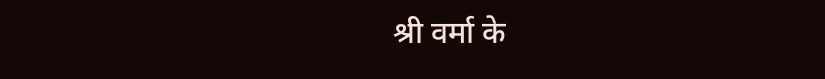श्री वर्मा के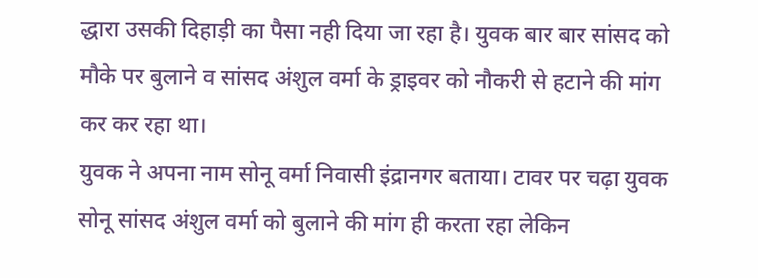द्धारा उसकी दिहाड़ी का पैसा नही दिया जा रहा है। युवक बार बार सांसद को मौके पर बुलाने व सांसद अंशुल वर्मा के ड्राइवर को नौकरी से हटाने की मांग कर कर रहा था।
युवक ने अपना नाम सोनू वर्मा निवासी इंद्रानगर बताया। टावर पर चढ़ा युवक सोनू सांसद अंशुल वर्मा को बुलाने की मांग ही करता रहा लेकिन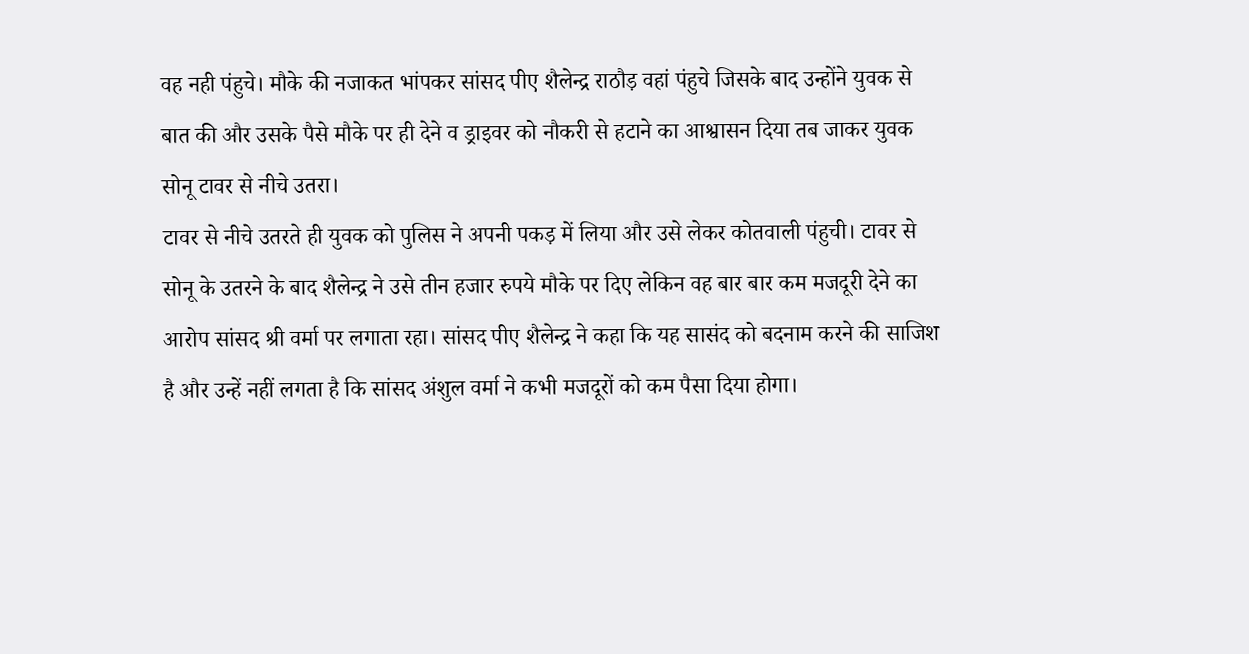वह नही पंहुचे। मौके की नजाकत भांपकर सांसद पीए शैलेन्द्र राठौड़ वहां पंहुचे जिसके बाद उन्होंने युवक से बात की और उसके पैसे मौके पर ही देने व ड्राइवर को नौकरी से हटाने का आश्वासन दिया तब जाकर युवक सोनू टावर से नीचे उतरा।
टावर से नीचे उतरते ही युवक को पुलिस ने अपनी पकड़ में लिया और उसे लेकर कोतवाली पंहुची। टावर से सोनू के उतरने के बाद शैलेन्द्र ने उसे तीन हजार रुपये मौके पर दिए लेकिन वह बार बार कम मजदूरी देने का आरोप सांसद श्री वर्मा पर लगाता रहा। सांसद पीए शैलेन्द्र ने कहा कि यह सासंद को बदनाम करने की साजिश है और उन्हें नहीं लगता है कि सांसद अंशुल वर्मा ने कभी मजदूरों को कम पैसा दिया होगा।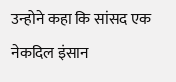उन्होने कहा कि सांसद एक नेकदिल इंसान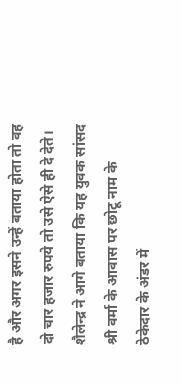है और अगर इसने उन्हें बताया होता तो वह दो चार हजार रुपये तो उसे ऐसे ही दे देते। शैलेन्द्र ने आगे बताया कि यह युवक सांसद श्री वर्मा के आवास पर छोटू नाम के ठेकेदार के अंडर में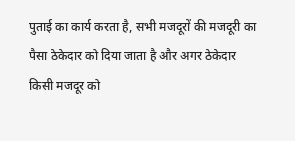पुताई का कार्य करता है, सभी मजदूरों की मजदूरी का पैसा ठेकेदार को दिया जाता है और अगर ठेकेदार किसी मजदूर को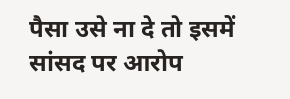पैसा उसे ना दे तो इसमें सांसद पर आरोप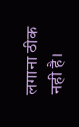लगाना ठीक नही है।